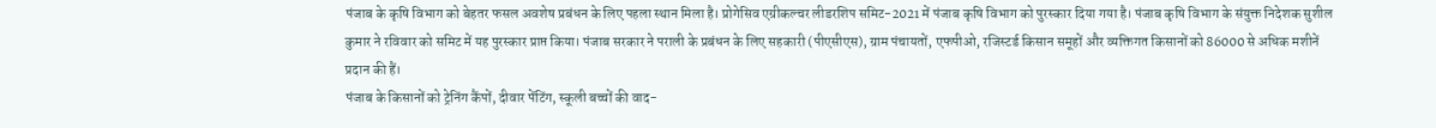पंजाब के कृषि विभाग को बेहतर फसल अवशेष प्रबंधन के लिए पहला स्थान मिला है। प्रोगेसिव एग्रीकल्चर लीडरशिप समिट-2021 में पंजाब कृषि विभाग को पुरस्कार दिया गया है। पंजाब कृषि विभाग के संयुक्त निदेशक सुशील कुमार ने रविवार को समिट में यह पुरस्कार प्राप्त किया। पंजाब सरकार ने पराली के प्रबंधन के लिए सहकारी (पीएसीएस), ग्राम पंचायतों, एफपीओ, रजिस्टर्ड किसान समूहों और व्यक्तिगत किसानों को 86000 से अधिक मशीनें प्रदान की हैं।
पंजाब के किसानों को ट्रेनिंग कैंपों, दीवार पेंटिंग, स्कूली बच्चों की वाद-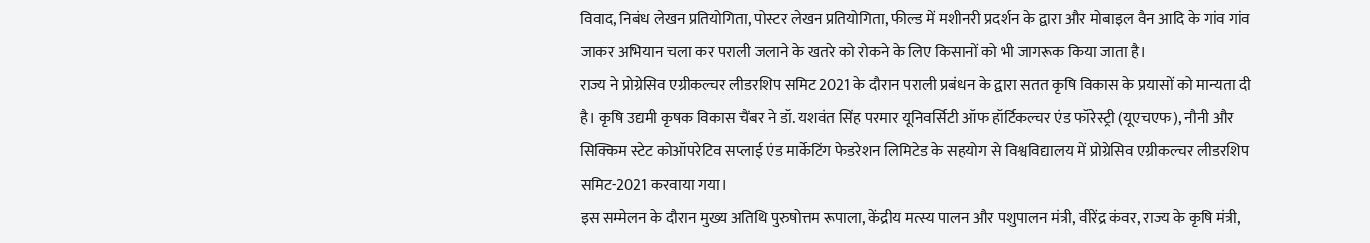विवाद, निबंध लेखन प्रतियोगिता, पोस्टर लेखन प्रतियोगिता, फील्ड में मशीनरी प्रदर्शन के द्वारा और मोबाइल वैन आदि के गांव गांव जाकर अभियान चला कर पराली जलाने के खतरे को रोकने के लिए किसानों को भी जागरूक किया जाता है।
राज्य ने प्रोग्रेसिव एग्रीकल्चर लीडरशिप समिट 2021 के दौरान पराली प्रबंधन के द्वारा सतत कृषि विकास के प्रयासों को मान्यता दी है। कृषि उद्यमी कृषक विकास चैंबर ने डॉ. यशवंत सिंह परमार यूनिवर्सिटी ऑफ हॉर्टिकल्चर एंड फॉरेस्ट्री (यूएचएफ), नौनी और सिक्किम स्टेट कोऑपरेटिव सप्लाई एंड मार्केटिंग फेडरेशन लिमिटेड के सहयोग से विश्वविद्यालय में प्रोग्रेसिव एग्रीकल्चर लीडरशिप समिट-2021 करवाया गया।
इस सम्मेलन के दौरान मुख्य अतिथि पुरुषोत्तम रूपाला, केंद्रीय मत्स्य पालन और पशुपालन मंत्री, वीरेंद्र कंवर, राज्य के कृषि मंत्री,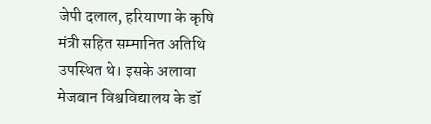जेपी दलाल, हरियाणा के कृषि मंत्री सहित सम्मानित अतिथि उपस्थित थे। इसके अलावा मेजबान विश्वविद्यालय के डॉ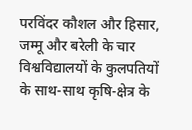परविंदर कौशल और हिसार, जम्मू और बरेली के चार विश्वविद्यालयों के कुलपतियों के साथ-साथ कृषि-क्षेत्र के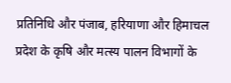प्रतिनिधि और पंजाब, हरियाणा और हिमाचल प्रदेश के कृषि और मत्स्य पालन विभागों के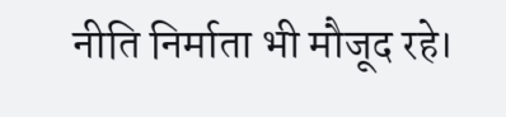नीति निर्माता भी मौजूद रहे।